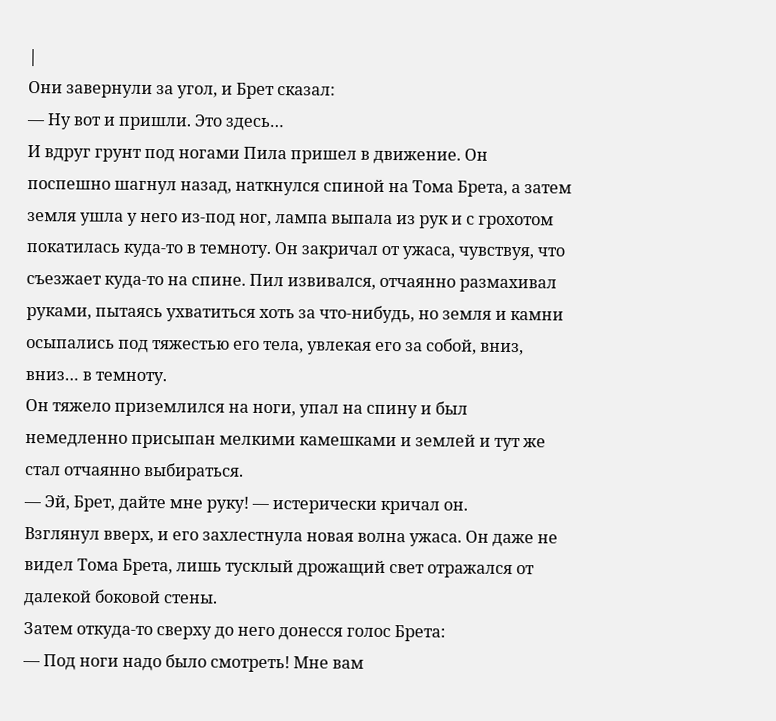|
Они завернули за угол, и Брет сказал:
— Ну вот и пришли. Это здесь…
И вдруг грунт под ногами Пила пришел в движение. Он поспешно шагнул назад, наткнулся спиной на Тома Брета, а затем земля ушла у него из-под ног, лампа выпала из рук и с грохотом покатилась куда-то в темноту. Он закричал от ужаса, чувствуя, что съезжает куда-то на спине. Пил извивался, отчаянно размахивал руками, пытаясь ухватиться хоть за что-нибудь, но земля и камни осыпались под тяжестью его тела, увлекая его за собой, вниз, вниз… в темноту.
Он тяжело приземлился на ноги, упал на спину и был немедленно присыпан мелкими камешками и землей и тут же стал отчаянно выбираться.
— Эй, Брет, дайте мне руку! — истерически кричал он.
Взглянул вверх, и его захлестнула новая волна ужаса. Он даже не видел Тома Брета, лишь тусклый дрожащий свет отражался от далекой боковой стены.
Затем откуда-то сверху до него донесся голос Брета:
— Под ноги надо было смотреть! Мне вам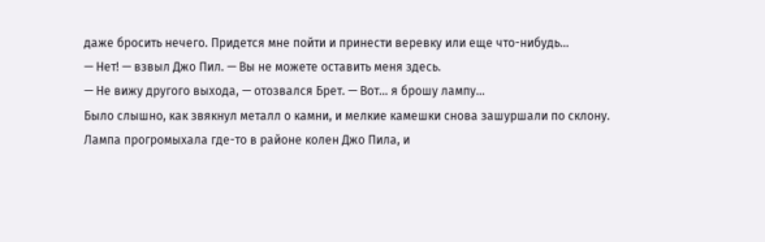даже бросить нечего. Придется мне пойти и принести веревку или еще что-нибудь…
— Нет! — взвыл Джо Пил. — Вы не можете оставить меня здесь.
— Не вижу другого выхода, — отозвался Брет. — Вот… я брошу лампу…
Было слышно, как звякнул металл о камни, и мелкие камешки снова зашуршали по склону. Лампа прогромыхала где-то в районе колен Джо Пила, и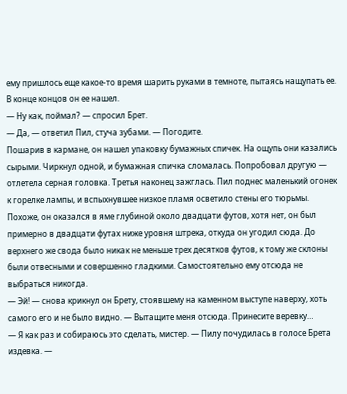ему пришлось еще какое-то время шарить руками в темноте, пытаясь нащупать ее. В конце концов он ее нашел.
— Ну как, поймал? — спросил Брет.
— Да, — ответил Пил, стуча зубами. — Погодите.
Пошарив в кармане, он нашел упаковку бумажных спичек. На ощупь они казались сырыми. Чиркнул одной, и бумажная спичка сломалась. Попробовал другую — отлетела серная головка. Третья наконец зажглась. Пил поднес маленький огонек к горелке лампы, и вспыхнувшее низкое пламя осветило стены его тюрьмы.
Похоже, он оказался в яме глубиной около двадцати футов, хотя нет, он был примерно в двадцати футах ниже уровня штрека, откуда он угодил сюда. До верхнего же свода было никак не меньше трех десятков футов, к тому же склоны были отвесными и совершенно гладкими. Самостоятельно ему отсюда не выбраться никогда.
— Эй! — снова крикнул он Брету, стоявшему на каменном выступе наверху, хоть самого его и не было видно. — Вытащите меня отсюда. Принесите веревку…
— Я как раз и собираюсь это сделать, мистер. — Пилу почудилась в голосе Брета издевка. —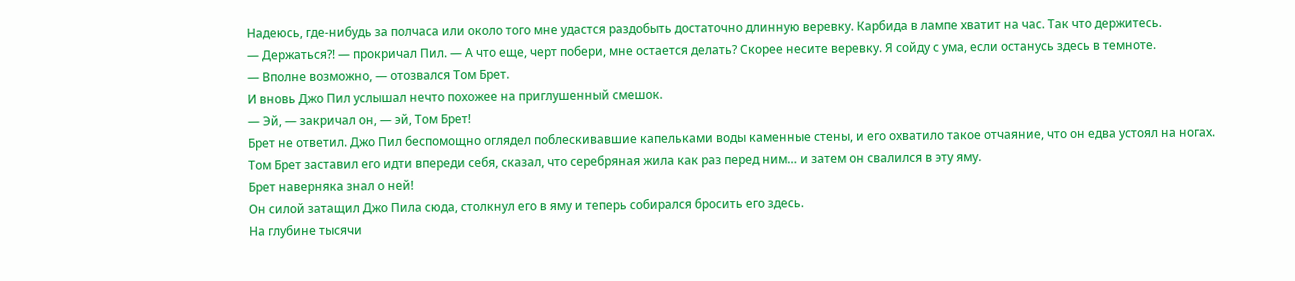Надеюсь, где-нибудь за полчаса или около того мне удастся раздобыть достаточно длинную веревку. Карбида в лампе хватит на час. Так что держитесь.
— Держаться?! — прокричал Пил. — А что еще, черт побери, мне остается делать? Скорее несите веревку. Я сойду с ума, если останусь здесь в темноте.
— Вполне возможно, — отозвался Том Брет.
И вновь Джо Пил услышал нечто похожее на приглушенный смешок.
— Эй, — закричал он, — эй, Том Брет!
Брет не ответил. Джо Пил беспомощно оглядел поблескивавшие капельками воды каменные стены, и его охватило такое отчаяние, что он едва устоял на ногах. Том Брет заставил его идти впереди себя, сказал, что серебряная жила как раз перед ним… и затем он свалился в эту яму.
Брет наверняка знал о ней!
Он силой затащил Джо Пила сюда, столкнул его в яму и теперь собирался бросить его здесь.
На глубине тысячи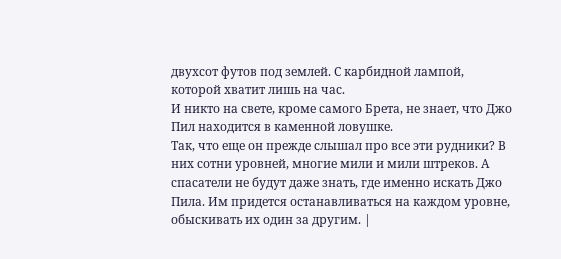двухсот футов под землей. С карбидной лампой, которой хватит лишь на час.
И никто на свете, кроме самого Брета, не знает, что Джо Пил находится в каменной ловушке.
Так, что еще он прежде слышал про все эти рудники? В них сотни уровней, многие мили и мили штреков. А спасатели не будут даже знать, где именно искать Джо Пила. Им придется останавливаться на каждом уровне, обыскивать их один за другим. |